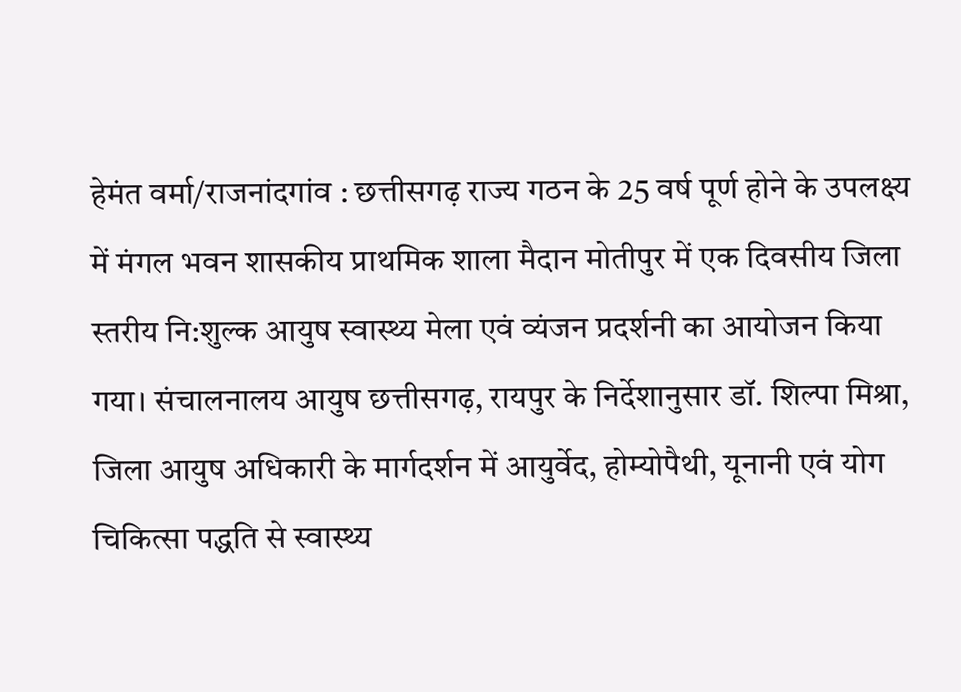हेमंत वर्मा/राजनांदगांव : छत्तीसगढ़ राज्य गठन के 25 वर्ष पूर्ण होने के उपलक्ष्य में मंगल भवन शासकीय प्राथमिक शाला मैदान मोतीपुर में एक दिवसीय जिला स्तरीय नि:शुल्क आयुष स्वास्थ्य मेला एवं व्यंजन प्रदर्शनी का आयोजन किया गया। संचालनालय आयुष छत्तीसगढ़, रायपुर के निर्देशानुसार डॉ. शिल्पा मिश्रा, जिला आयुष अधिकारी के मार्गदर्शन में आयुर्वेद, होम्योपैथी, यूनानी एवं योग चिकित्सा पद्धति से स्वास्थ्य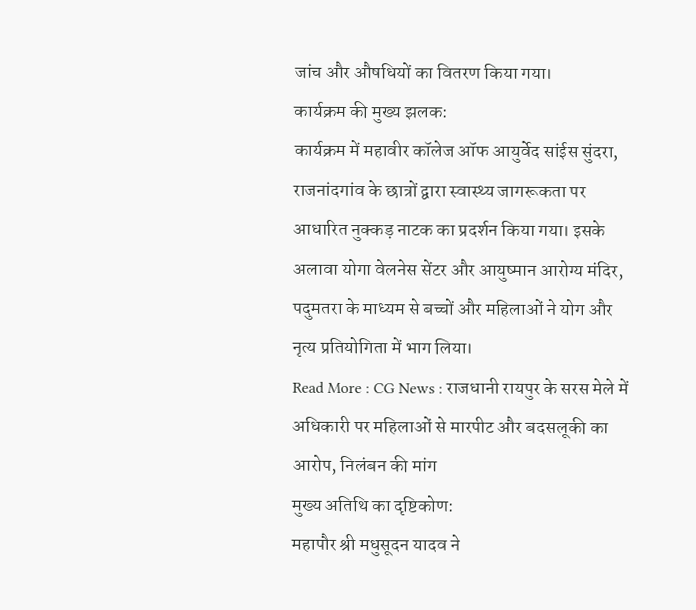जांच और औषधियों का वितरण किया गया।
कार्यक्रम की मुख्य झलक:
कार्यक्रम में महावीर कॉलेज ऑफ आयुर्वेद सांईस सुंदरा, राजनांदगांव के छात्रों द्वारा स्वास्थ्य जागरूकता पर आधारित नुक्कड़ नाटक का प्रदर्शन किया गया। इसके अलावा योगा वेलनेस सेंटर और आयुष्मान आरोग्य मंदिर, पदुमतरा के माध्यम से बच्चों और महिलाओं ने योग और नृत्य प्रतियोगिता में भाग लिया।
Read More : CG News : राजधानी रायपुर के सरस मेले में अधिकारी पर महिलाओं से मारपीट और बदसलूकी का आरोप, निलंबन की मांग
मुख्य अतिथि का दृष्टिकोण:
महापौर श्री मधुसूदन यादव ने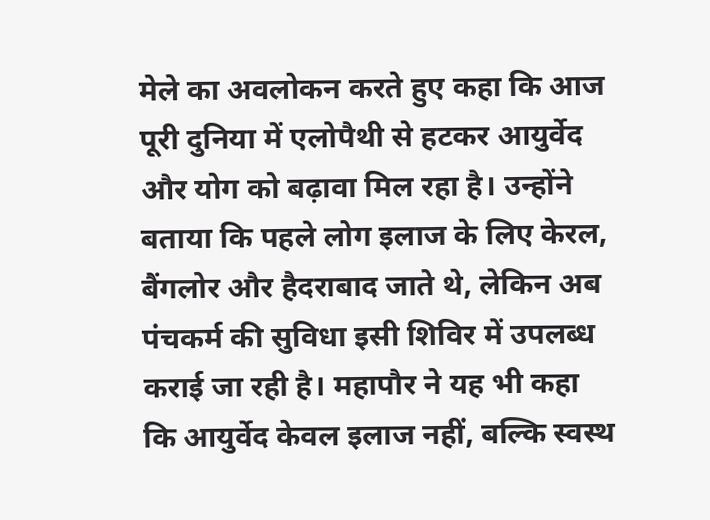मेले का अवलोकन करते हुए कहा कि आज पूरी दुनिया में एलोपैथी से हटकर आयुर्वेद और योग को बढ़ावा मिल रहा है। उन्होंने बताया कि पहले लोग इलाज के लिए केरल, बैंगलोर और हैदराबाद जाते थे, लेकिन अब पंचकर्म की सुविधा इसी शिविर में उपलब्ध कराई जा रही है। महापौर ने यह भी कहा कि आयुर्वेद केवल इलाज नहीं, बल्कि स्वस्थ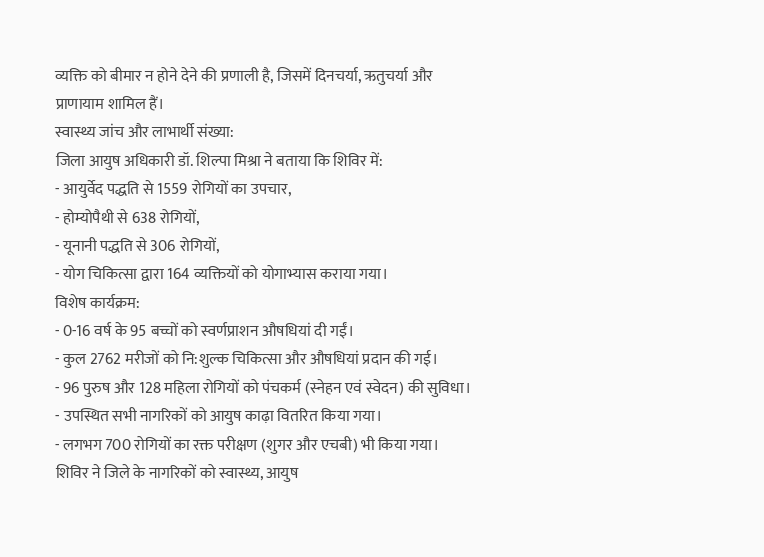व्यक्ति को बीमार न होने देने की प्रणाली है, जिसमें दिनचर्या, ऋतुचर्या और प्राणायाम शामिल हैं।
स्वास्थ्य जांच और लाभार्थी संख्या:
जिला आयुष अधिकारी डॉ. शिल्पा मिश्रा ने बताया कि शिविर में:
- आयुर्वेद पद्धति से 1559 रोगियों का उपचार,
- होम्योपैथी से 638 रोगियों,
- यूनानी पद्धति से 306 रोगियों,
- योग चिकित्सा द्वारा 164 व्यक्तियों को योगाभ्यास कराया गया।
विशेष कार्यक्रम:
- 0-16 वर्ष के 95 बच्चों को स्वर्णप्राशन औषधियां दी गईं।
- कुल 2762 मरीजों को नि:शुल्क चिकित्सा और औषधियां प्रदान की गई।
- 96 पुरुष और 128 महिला रोगियों को पंचकर्म (स्नेहन एवं स्वेदन) की सुविधा।
- उपस्थित सभी नागरिकों को आयुष काढ़ा वितरित किया गया।
- लगभग 700 रोगियों का रक्त परीक्षण (शुगर और एचबी) भी किया गया।
शिविर ने जिले के नागरिकों को स्वास्थ्य, आयुष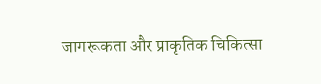जागरूकता और प्राकृतिक चिकित्सा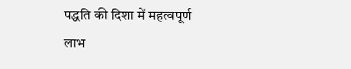पद्धति की दिशा में महत्वपूर्ण लाभ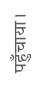पहुँचाया।